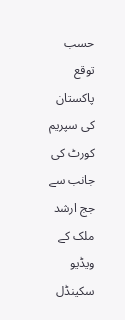حسب توقع پاکستان کی سپریم کورٹ کی جانب سے جج ارشد ملک کے ویڈیو سکینڈل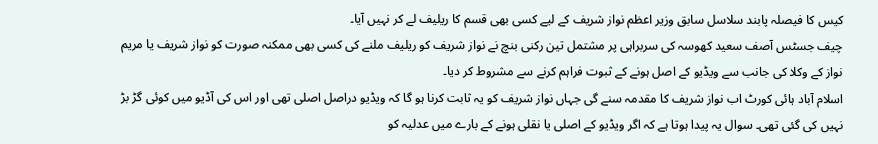کیس کا فیصلہ پابند سلاسل سابق وزیر اعظم نواز شریف کے لیے کسی بھی قسم کا ریلیف لے کر نہیں آیا۔
چیف جسٹس آصف سعید کھوسہ کی سربراہی پر مشتمل تین رکنی بنچ نے نواز شریف کو ریلیف ملنے کی کسی بھی ممکنہ صورت کو نواز شریف یا مریم نواز کے وکلا کی جانب سے ویڈیو کے اصل ہونے کے ثبوت فراہم کرنے سے مشروط کر دیا۔
اسلام آباد ہائی کورٹ اب نواز شریف کا مقدمہ سنے گی جہاں نواز شریف کو یہ ثابت کرنا ہو گا کہ ویڈیو دراصل اصلی تھی اور اس کی آڈیو میں کوئی گڑ بڑ نہیں کی گئی تھی۔ سوال یہ پیدا ہوتا ہے کہ اگر ویڈیو کے اصلی یا نقلی ہونے کے بارے میں عدلیہ کو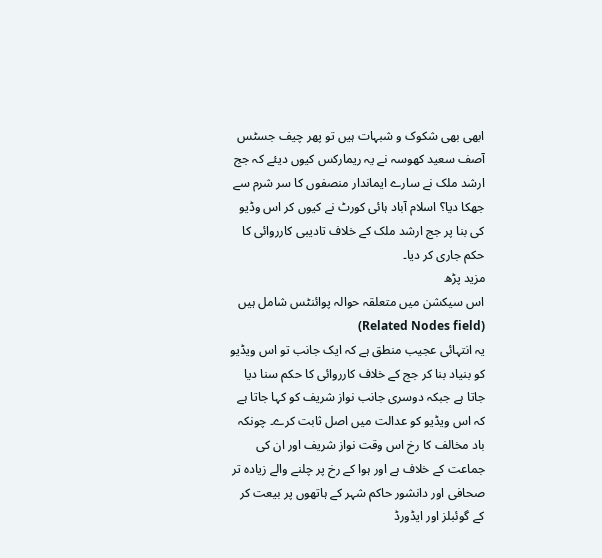ابھی بھی شکوک و شبہات ہیں تو پھر چیف جسٹس آصف سعید کھوسہ نے یہ ریمارکس کیوں دیئے کہ جج ارشد ملک نے سارے ایماندار منصفوں کا سر شرم سے جھکا دیا؟ اسلام آباد ہائی کورٹ نے کیوں کر اس وڈیو کی بنا پر جج ارشد ملک کے خلاف تادیبی کارروائی کا حکم جاری کر دیا۔
مزید پڑھ
اس سیکشن میں متعلقہ حوالہ پوائنٹس شامل ہیں (Related Nodes field)
یہ انتہائی عجیب منطق ہے کہ ایک جانب تو اس ویڈیو کو بنیاد بنا کر جج کے خلاف کارروائی کا حکم سنا دیا جاتا ہے جبکہ دوسری جانب نواز شریف کو کہا جاتا ہے کہ اس ویڈیو کو عدالت میں اصل ثابت کرے۔ چونکہ باد مخالف کا رخ اس وقت نواز شریف اور ان کی جماعت کے خلاف ہے اور ہوا کے رخ پر چلنے والے زیادہ تر صحافی اور دانشور حاکم شہر کے ہاتھوں پر بیعت کر کے گوئبلز اور ایڈورڈ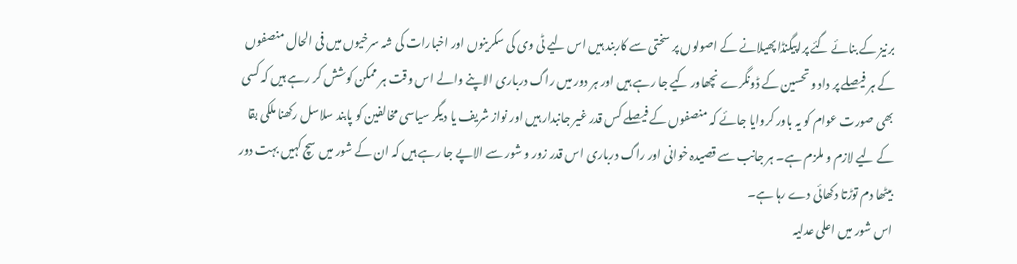برنیز کے بنائے گئے پراپیگنڈا پھیلانے کے اصولوں پر سختی سے کاربند ہیں اس لیے ٹی وی کی سکرینوں اور اخبارات کی شہ سرخیوں میں فی الحال منصفوں کے ہر فیصلے پر داد و تحسین کے ڈونگرے نچھاور کیے جا رہے ہیں اور ہر دور میں راگ درباری الاپنے والے اس وقت ہر ممکن کوشش کر رہے ہیں کہ کسی بھی صورت عوام کو یہ باور کروایا جائے کہ منصفوں کے فیصلے کس قدر غیر جانبدار ہیں اور نواز شریف یا دیگر سیاسی مخالفین کو پابند سلاسل رکھنا ملکی بقا کے لیے لازم و ملزم ہے۔ ہر جانب سے قصیدہ خوانی اور راگ درباری اس قدر زور و شور سے الاپے جا رہے ہیں کہ ان کے شور میں سچ کہیں بہت دور بیٹھا دم توڑتا دکھائی دے رہا ہے۔
اس شور میں اعلی عدلیہ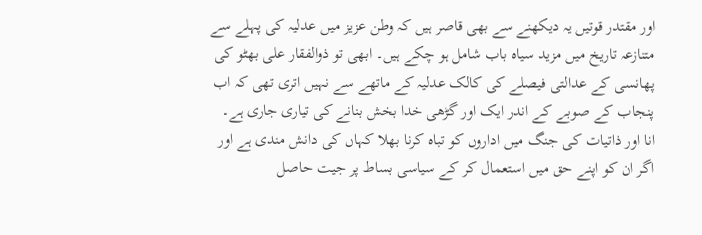اور مقتدر قوتیں یہ دیکھنے سے بھی قاصر ہیں کہ وطن عزیز میں عدلیہ کی پہلے سے متنازعہ تاریخ میں مزید سیاہ باب شامل ہو چکے ہیں۔ ابھی تو ذوالفقار علی بھٹو کی پھانسی کے عدالتی فیصلے کی کالک عدلیہ کے ماتھے سے نہیں اتری تھی کہ اب پنجاب کے صوبے کے اندر ایک اور گڑھی خدا بخش بنانے کی تیاری جاری ہے۔
انا اور ذاتیات کی جنگ میں اداروں کو تباہ کرنا بھلا کہاں کی دانش مندی ہے اور اگر ان کو اپنے حق میں استعمال کر کے سیاسی بساط پر جیت حاصل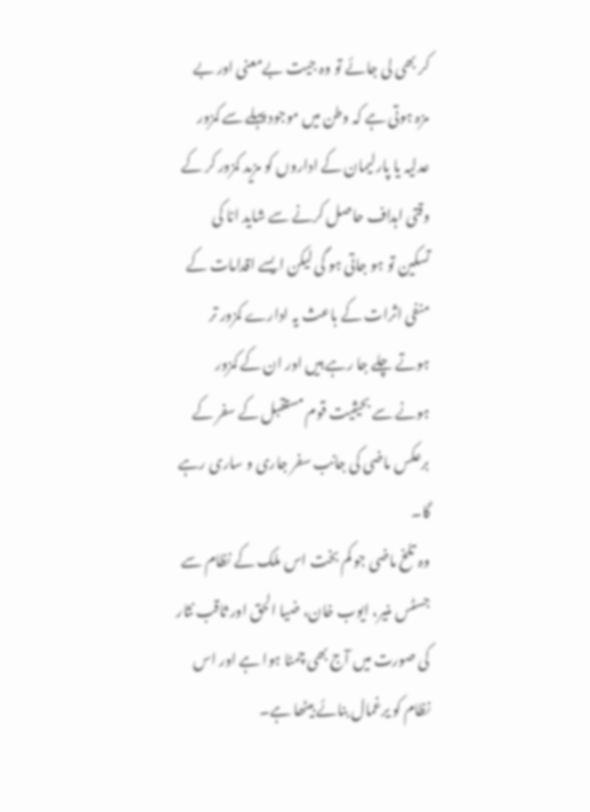کر بھی لی جائے تو وہ جیت بےمعنی اور بے مزہ ہوتی ہے کہ وطن میں موجود پہلے سے کمزور عدلیہ یا پارلیمان کے اداروں کو مزید کمزور کر کے وقتی اہداف حاصل کرنے سے شاید انا کی تسکین تو ہو جاتی ہو گی لیکن ایسے اقدامات کے منفی اثرات کے باعث یہ ادارے کمزور تر ہوتے چلے جا رہے ہیں اور ان کے کمزور ہونے سے بحیثیت قوم مستقبل کے سفر کے برعکس ماضی کی جانب سفر جاری و ساری رہے گا۔
وہ تلخ ماضی جو کم بخت اس ملک کے نظام سے جسٹس منیر، ایوب خان، ضیا الحق اور ثاقب نثار کی صورت میں آج بھی چمٹا ہوا ہے اور اس نظام کو یرغمال بنائے بیٹھا ہے۔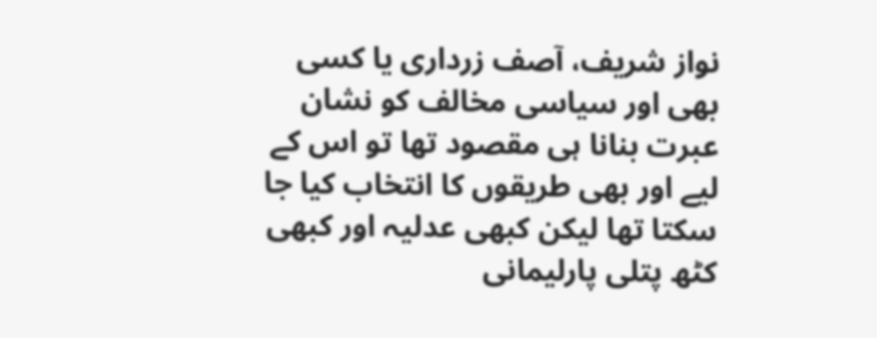نواز شریف، آصف زرداری یا کسی بھی اور سیاسی مخالف کو نشان عبرت بنانا ہی مقصود تھا تو اس کے لیے اور بھی طریقوں کا انتخاب کیا جا سکتا تھا لیکن کبھی عدلیہ اور کبھی کٹھ پتلی پارلیمانی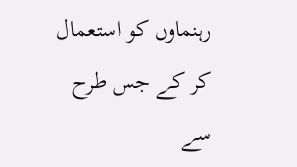رہنماوں کو استعمال کر کے جس طرح سے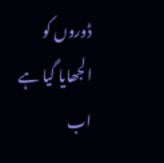ڈوروں کو الجھایا گیا ہے اب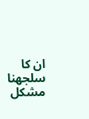ان کا سلجھنا مشکل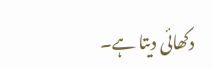دکھائی دیتا ہے۔